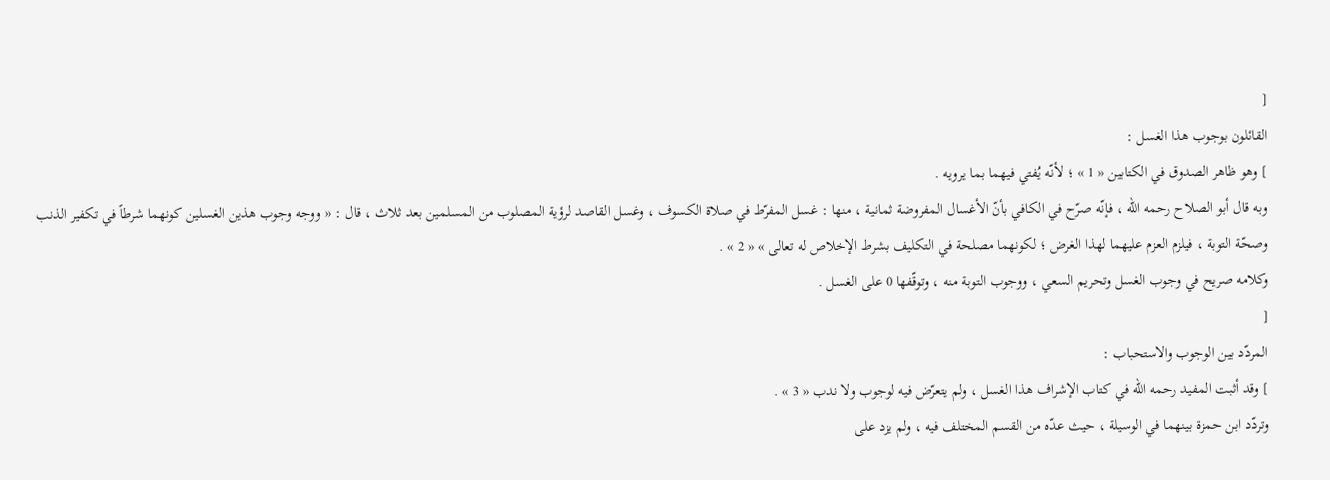[
القائلون بوجوب هذا الغسل :
] وهو ظاهر الصدوق في الكتابين « 1 » ؛ لأنّه يُفتي فيهما بما يرويه .
وبه قال أبو الصلاح رحمه الله ، فإنّه صرّح في الكافي بأنّ الأغسال المفروضة ثمانية ، منها : غسل المفرّط في صلاة الكسوف ، وغسل القاصد لرؤية المصلوب من المسلمين بعد ثلاث ، قال : « ووجه وجوب هذين الغسلين كونهما شرطاً في تكفير الذنب وصحّة التوبة ، فيلزم العزم عليهما لهذا الغرض ؛ لكونهما مصلحة في التكليف بشرط الإخلاص له تعالى » « 2 » .
وكلامه صريح في وجوب الغسل وتحريم السعي ، ووجوب التوبة منه ، وتوقّفها 0 على الغسل .
[
المردّد بين الوجوب والاستحباب :
] وقد أثبت المفيد رحمه الله في كتاب الإشراف هذا الغسل ، ولم يتعرّض فيه لوجوب ولا ندب « 3 » .
وتردّد ابن حمزة بينهما في الوسيلة ، حيث عدّه من القسم المختلف فيه ، ولم يزد على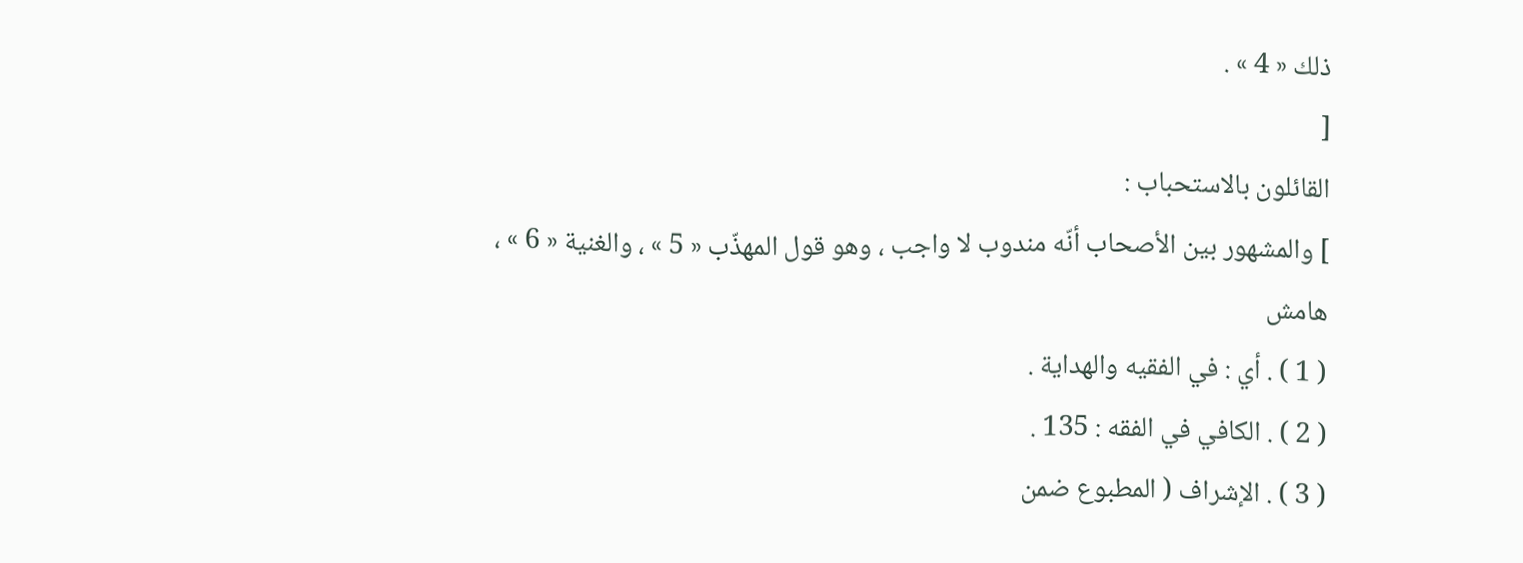ذلك « 4 » .
[
القائلون بالاستحباب :
] والمشهور بين الأصحاب أنّه مندوب لا واجب ، وهو قول المهذّب « 5 » ، والغنية « 6 » ،
هامش
( 1 ) . أي : في الفقيه والهداية .
( 2 ) . الكافي في الفقه : 135 .
( 3 ) . الإشراف ( المطبوع ضمن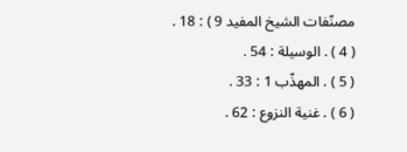مصنّفات الشيخ المفيد 9 ) : 18 .
( 4 ) . الوسيلة : 54 .
( 5 ) . المهذّب 1 : 33 .
( 6 ) . غنية النزوع : 62 .